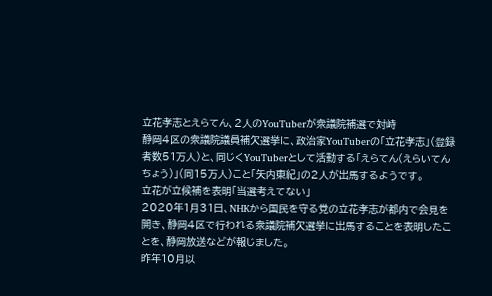立花孝志とえらてん、2人のYouTuberが衆議院補選で対峙
静岡4区の衆議院議員補欠選挙に、政治家YouTuberの「立花孝志」(登録者数51万人)と、同じくYouTuberとして活動する「えらてん(えらいてんちょう)」(同15万人)こと「矢内東紀」の2人が出馬するようです。
立花が立候補を表明「当選考えてない」
2020年1月31日、NHKから国民を守る党の立花孝志が都内で会見を開き、静岡4区で行われる衆議院補欠選挙に出馬することを表明したことを、静岡放送などが報じました。
昨年10月以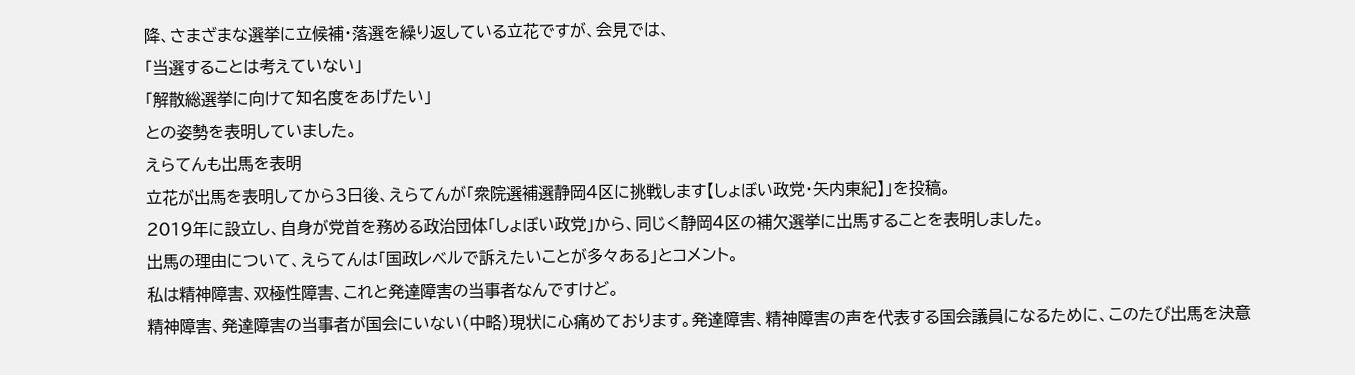降、さまざまな選挙に立候補・落選を繰り返している立花ですが、会見では、
「当選することは考えていない」
「解散総選挙に向けて知名度をあげたい」
との姿勢を表明していました。
えらてんも出馬を表明
立花が出馬を表明してから3日後、えらてんが「衆院選補選静岡4区に挑戦します【しょぼい政党・矢内東紀】」を投稿。
2019年に設立し、自身が党首を務める政治団体「しょぼい政党」から、同じく静岡4区の補欠選挙に出馬することを表明しました。
出馬の理由について、えらてんは「国政レベルで訴えたいことが多々ある」とコメント。
私は精神障害、双極性障害、これと発達障害の当事者なんですけど。
精神障害、発達障害の当事者が国会にいない(中略)現状に心痛めております。発達障害、精神障害の声を代表する国会議員になるために、このたび出馬を決意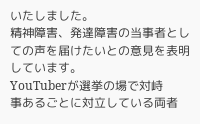いたしました。
精神障害、発達障害の当事者としての声を届けたいとの意見を表明しています。
YouTuberが選挙の場で対峙
事あるごとに対立している両者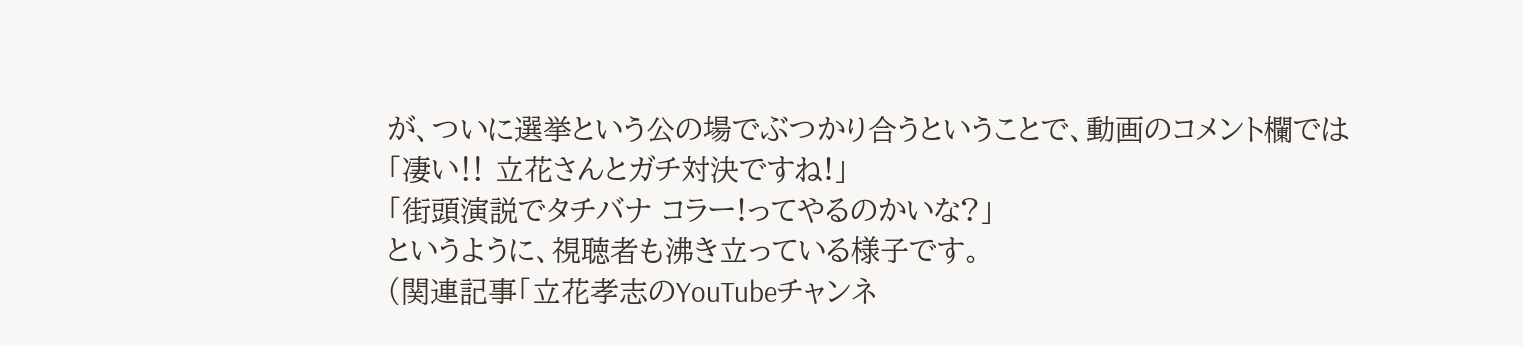が、ついに選挙という公の場でぶつかり合うということで、動画のコメント欄では
「凄い‼ 立花さんとガチ対決ですね!」
「街頭演説でタチバナ コラー!ってやるのかいな?」
というように、視聴者も沸き立っている様子です。
(関連記事「立花孝志のYouTubeチャンネ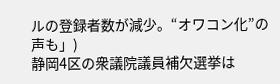ルの登録者数が減少。“オワコン化”の声も」)
静岡4区の衆議院議員補欠選挙は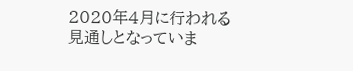2020年4月に行われる見通しとなっていま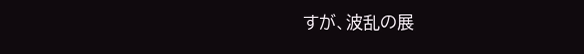すが、波乱の展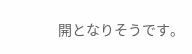開となりそうです。